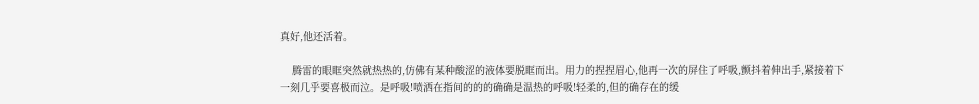真好,他还活着。

    腾雷的眼眶突然就热热的,仿佛有某种酸涩的液体要脱眶而出。用力的捏捏眉心,他再一次的屏住了呼吸,颤抖着伸出手,紧接着下一刻几乎要喜极而泣。是呼吸!喷洒在指间的的的确确是温热的呼吸!轻柔的,但的确存在的缓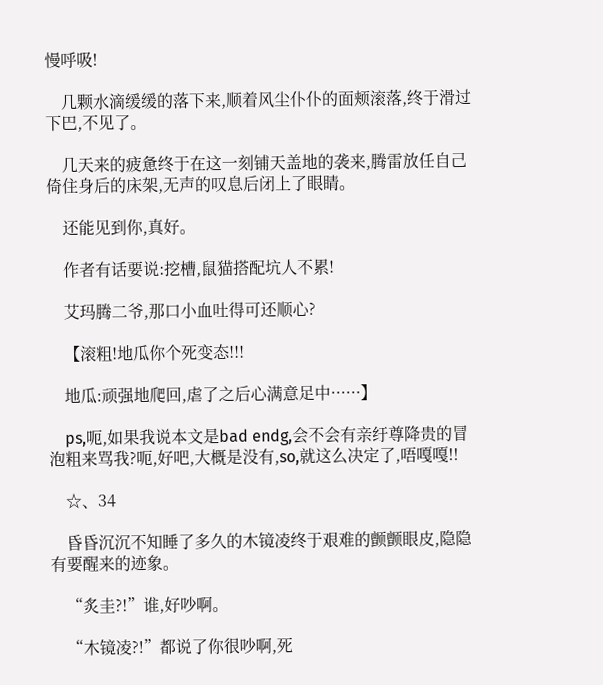慢呼吸!

    几颗水滴缓缓的落下来,顺着风尘仆仆的面颊滚落,终于滑过下巴,不见了。

    几天来的疲惫终于在这一刻铺天盖地的袭来,腾雷放任自己倚住身后的床架,无声的叹息后闭上了眼睛。

    还能见到你,真好。

    作者有话要说:挖槽,鼠猫搭配坑人不累!

    艾玛腾二爷,那口小血吐得可还顺心?

    【滚粗!地瓜你个死变态!!!

    地瓜:顽强地爬回,虐了之后心满意足中······】

    ps,呃,如果我说本文是bad endg,会不会有亲纡尊降贵的冒泡粗来骂我?呃,好吧,大概是没有,so,就这么决定了,唔嘎嘎!!

    ☆、34

    昏昏沉沉不知睡了多久的木镜凌终于艰难的颤颤眼皮,隐隐有要醒来的迹象。

    “炙圭?!”谁,好吵啊。

    “木镜凌?!”都说了你很吵啊,死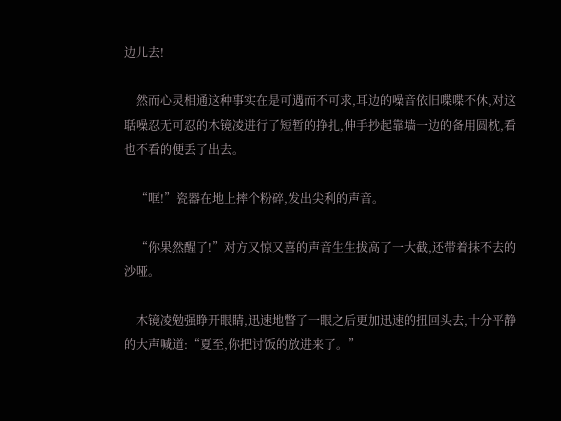边儿去!

    然而心灵相通这种事实在是可遇而不可求,耳边的噪音依旧喋喋不休,对这聒噪忍无可忍的木镜凌进行了短暂的挣扎,伸手抄起靠墙一边的备用圆枕,看也不看的便丢了出去。

    “哐!”瓷器在地上摔个粉碎,发出尖利的声音。

    “你果然醒了!”对方又惊又喜的声音生生拔高了一大截,还带着抹不去的沙哑。

    木镜凌勉强睁开眼睛,迅速地瞥了一眼之后更加迅速的扭回头去,十分平静的大声喊道:“夏至,你把讨饭的放进来了。”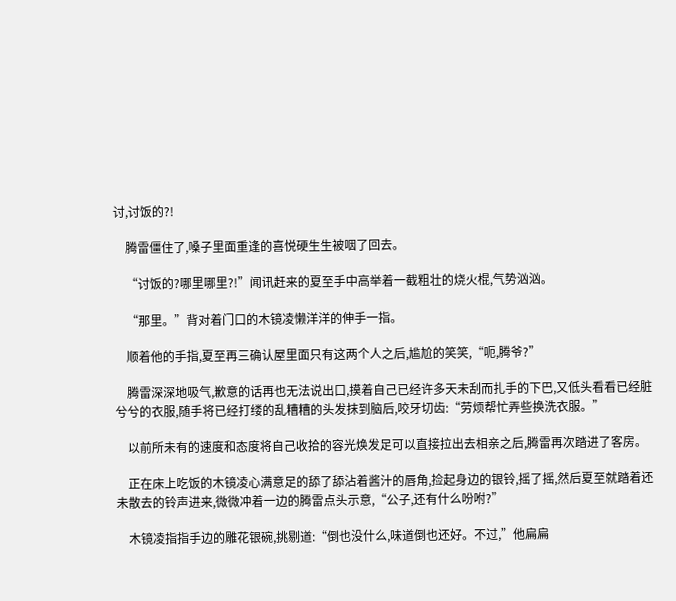讨,讨饭的?!

    腾雷僵住了,嗓子里面重逢的喜悦硬生生被咽了回去。

    “讨饭的?哪里哪里?!”闻讯赶来的夏至手中高举着一截粗壮的烧火棍,气势汹汹。

    “那里。”背对着门口的木镜凌懒洋洋的伸手一指。

    顺着他的手指,夏至再三确认屋里面只有这两个人之后,尴尬的笑笑,“呃,腾爷?”

    腾雷深深地吸气,歉意的话再也无法说出口,摸着自己已经许多天未刮而扎手的下巴,又低头看看已经脏兮兮的衣服,随手将已经打缕的乱糟糟的头发抹到脑后,咬牙切齿:“劳烦帮忙弄些换洗衣服。”

    以前所未有的速度和态度将自己收拾的容光焕发足可以直接拉出去相亲之后,腾雷再次踏进了客房。

    正在床上吃饭的木镜凌心满意足的舔了舔沾着酱汁的唇角,捡起身边的银铃,摇了摇,然后夏至就踏着还未散去的铃声进来,微微冲着一边的腾雷点头示意,“公子,还有什么吩咐?”

    木镜凌指指手边的雕花银碗,挑剔道:“倒也没什么,味道倒也还好。不过,”他扁扁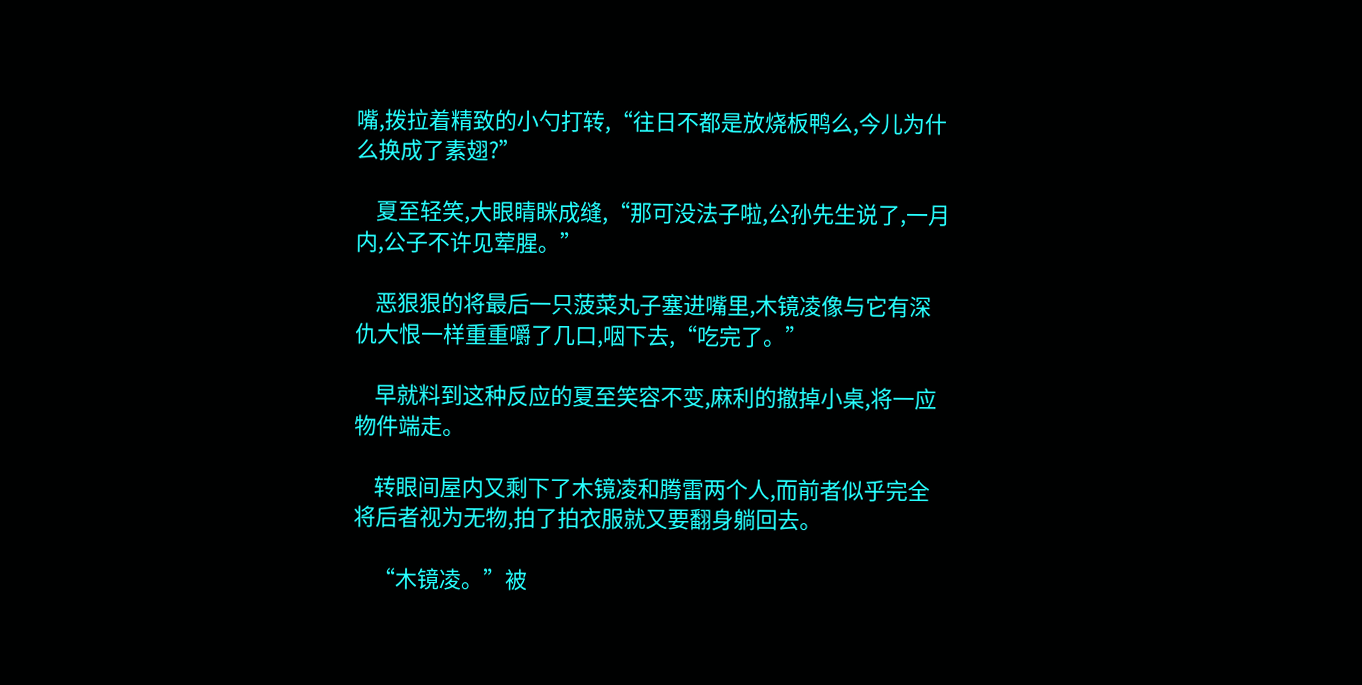嘴,拨拉着精致的小勺打转,“往日不都是放烧板鸭么,今儿为什么换成了素翅?”

    夏至轻笑,大眼睛眯成缝,“那可没法子啦,公孙先生说了,一月内,公子不许见荤腥。”

    恶狠狠的将最后一只菠菜丸子塞进嘴里,木镜凌像与它有深仇大恨一样重重嚼了几口,咽下去,“吃完了。”

    早就料到这种反应的夏至笑容不变,麻利的撤掉小桌,将一应物件端走。

    转眼间屋内又剩下了木镜凌和腾雷两个人,而前者似乎完全将后者视为无物,拍了拍衣服就又要翻身躺回去。

    “木镜凌。”被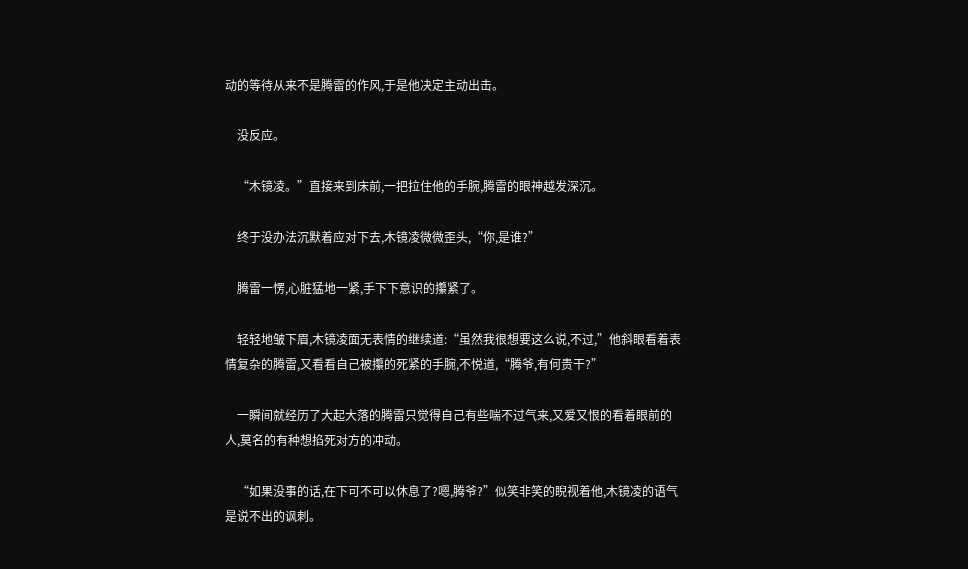动的等待从来不是腾雷的作风,于是他决定主动出击。

    没反应。

    “木镜凌。”直接来到床前,一把拉住他的手腕,腾雷的眼神越发深沉。

    终于没办法沉默着应对下去,木镜凌微微歪头,“你,是谁?”

    腾雷一愣,心脏猛地一紧,手下下意识的攥紧了。

    轻轻地皱下眉,木镜凌面无表情的继续道:“虽然我很想要这么说,不过,”他斜眼看着表情复杂的腾雷,又看看自己被攥的死紧的手腕,不悦道,“腾爷,有何贵干?”

    一瞬间就经历了大起大落的腾雷只觉得自己有些喘不过气来,又爱又恨的看着眼前的人,莫名的有种想掐死对方的冲动。

    “如果没事的话,在下可不可以休息了?嗯,腾爷?”似笑非笑的睨视着他,木镜凌的语气是说不出的讽刺。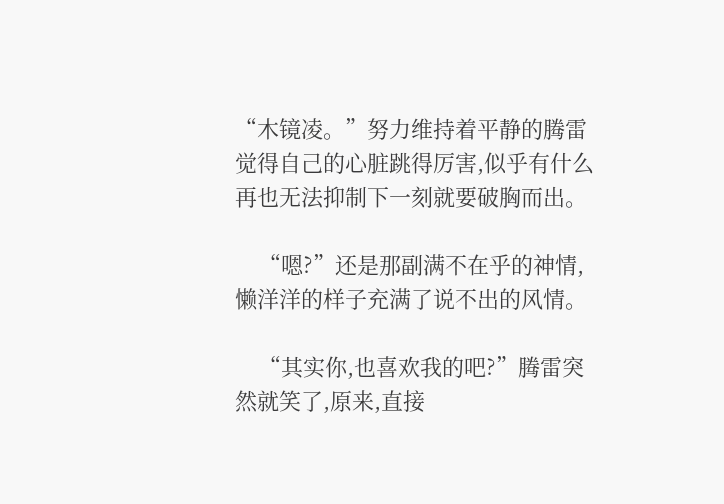“木镜凌。”努力维持着平静的腾雷觉得自己的心脏跳得厉害,似乎有什么再也无法抑制下一刻就要破胸而出。

    “嗯?”还是那副满不在乎的神情,懒洋洋的样子充满了说不出的风情。

    “其实你,也喜欢我的吧?”腾雷突然就笑了,原来,直接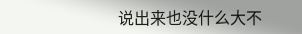说出来也没什么大不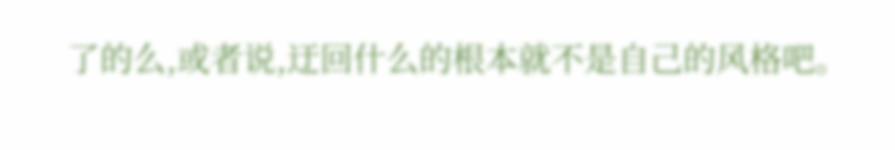了的么,或者说,迂回什么的根本就不是自己的风格吧。